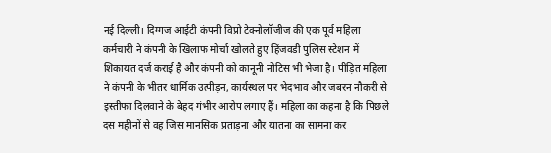नई दिल्ली। दिग्गज आईटी कंपनी विप्रो टेक्नोलॉजीज की एक पूर्व महिला कर्मचारी ने कंपनी के खिलाफ मोर्चा खोलते हुए हिंजवडी पुलिस स्टेशन में शिकायत दर्ज कराई है और कंपनी को कानूनी नोटिस भी भेजा है। पीड़ित महिला ने कंपनी के भीतर धार्मिक उत्पीड़न, कार्यस्थल पर भेदभाव और जबरन नौकरी से इस्तीफा दिलवाने के बेहद गंभीर आरोप लगाए हैं। महिला का कहना है कि पिछले दस महीनों से वह जिस मानसिक प्रताड़ना और यातना का सामना कर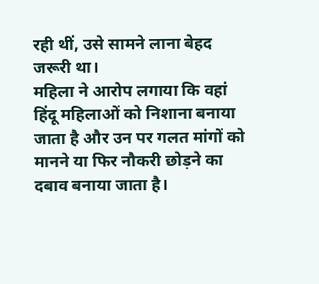रही थीं, उसे सामने लाना बेहद जरूरी था।
महिला ने आरोप लगाया कि वहां हिंदू महिलाओं को निशाना बनाया जाता है और उन पर गलत मांगों को मानने या फिर नौकरी छोड़ने का दबाव बनाया जाता है।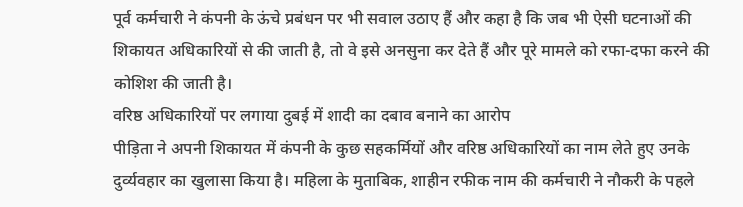पूर्व कर्मचारी ने कंपनी के ऊंचे प्रबंधन पर भी सवाल उठाए हैं और कहा है कि जब भी ऐसी घटनाओं की शिकायत अधिकारियों से की जाती है, तो वे इसे अनसुना कर देते हैं और पूरे मामले को रफा-दफा करने की कोशिश की जाती है।
वरिष्ठ अधिकारियों पर लगाया दुबई में शादी का दबाव बनाने का आरोप
पीड़िता ने अपनी शिकायत में कंपनी के कुछ सहकर्मियों और वरिष्ठ अधिकारियों का नाम लेते हुए उनके दुर्व्यवहार का खुलासा किया है। महिला के मुताबिक, शाहीन रफीक नाम की कर्मचारी ने नौकरी के पहले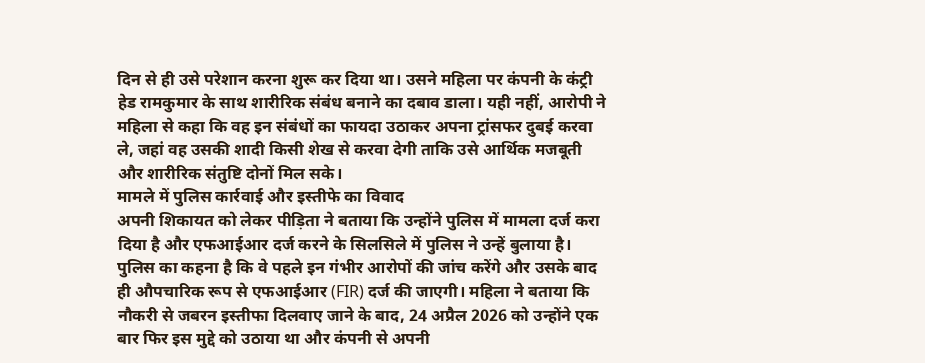दिन से ही उसे परेशान करना शुरू कर दिया था। उसने महिला पर कंपनी के कंट्री हेड रामकुमार के साथ शारीरिक संबंध बनाने का दबाव डाला। यही नहीं, आरोपी ने महिला से कहा कि वह इन संबंधों का फायदा उठाकर अपना ट्रांसफर दुबई करवा ले, जहां वह उसकी शादी किसी शेख से करवा देगी ताकि उसे आर्थिक मजबूती और शारीरिक संतुष्टि दोनों मिल सके।
मामले में पुलिस कार्रवाई और इस्तीफे का विवाद
अपनी शिकायत को लेकर पीड़िता ने बताया कि उन्होंने पुलिस में मामला दर्ज करा दिया है और एफआईआर दर्ज करने के सिलसिले में पुलिस ने उन्हें बुलाया है। पुलिस का कहना है कि वे पहले इन गंभीर आरोपों की जांच करेंगे और उसके बाद ही औपचारिक रूप से एफआईआर (FIR) दर्ज की जाएगी। महिला ने बताया कि नौकरी से जबरन इस्तीफा दिलवाए जाने के बाद, 24 अप्रैल 2026 को उन्होंने एक बार फिर इस मुद्दे को उठाया था और कंपनी से अपनी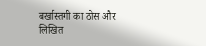बर्खास्तगी का ठोस और लिखित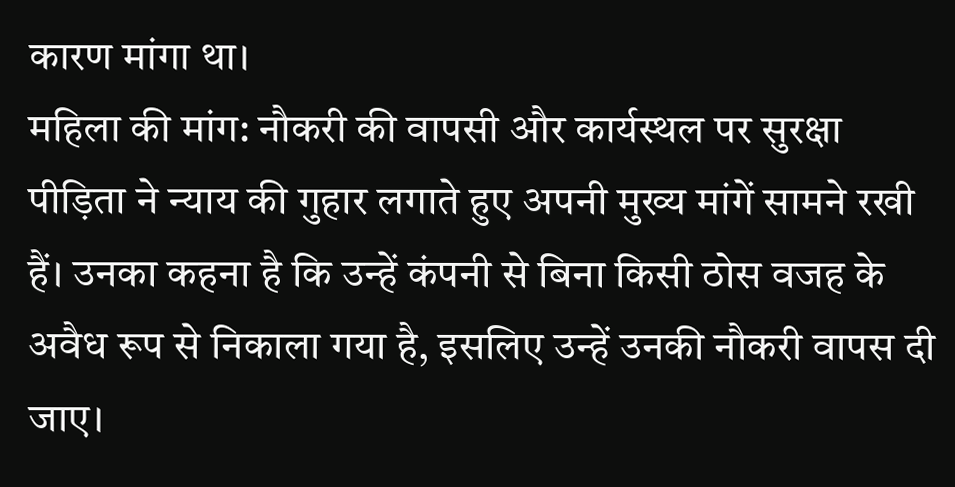कारण मांगा था।
महिला की मांग: नौकरी की वापसी और कार्यस्थल पर सुरक्षा
पीड़िता ने न्याय की गुहार लगाते हुए अपनी मुख्य मांगें सामने रखी हैं। उनका कहना है कि उन्हें कंपनी से बिना किसी ठोस वजह के अवैध रूप से निकाला गया है, इसलिए उन्हें उनकी नौकरी वापस दी जाए।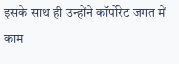इसके साथ ही उन्होंने कॉर्पोरेट जगत में काम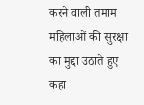करने वाली तमाम महिलाओं की सुरक्षा का मुद्दा उठाते हुए कहा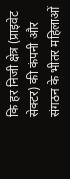कि हर निजी क्षेत्र (प्राइवेट सेक्टर) की कंपनी और संगठन के भीतर महिलाओं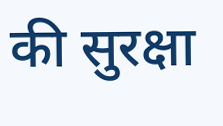की सुरक्षा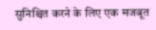सुनिश्चित करने के लिए एक मजबूत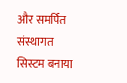और समर्पित संस्थागत सिस्टम बनाया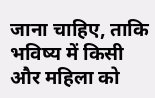जाना चाहिए, ताकि भविष्य में किसी और महिला को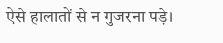ऐसे हालातों से न गुजरना पड़े।